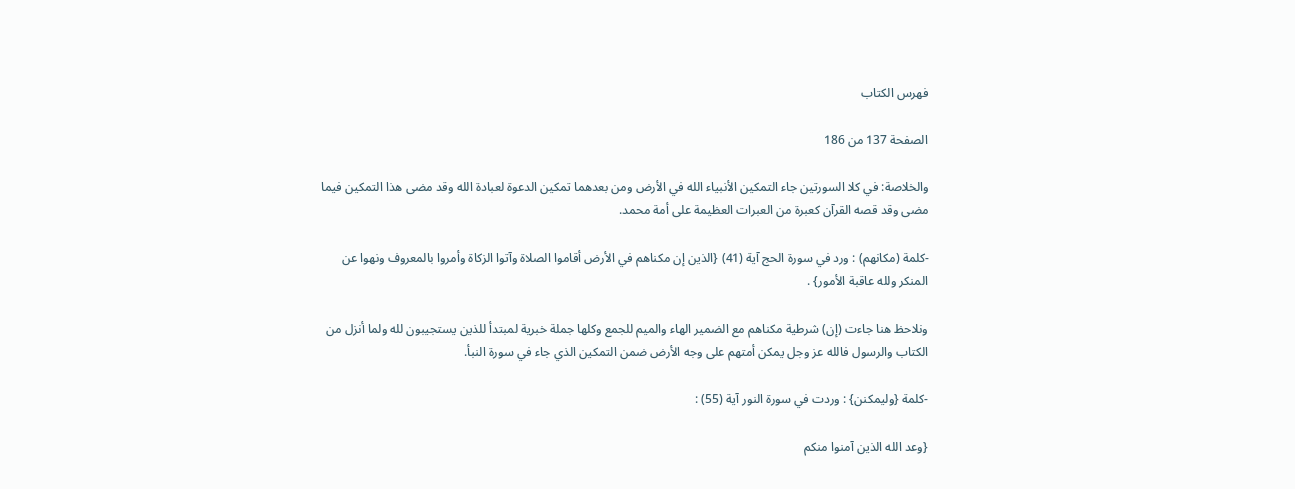فهرس الكتاب

الصفحة 137 من 186

والخلاصة: في كلا السورتين جاء التمكين الأنبياء الله في الأرض ومن بعدهما تمكين الدعوة لعبادة الله وقد مضى هذا التمكين فيما مضى وقد قصه القرآن كعبرة من العبرات العظيمة على أمة محمد.

-كلمة (مكانهم) : ورد في سورة الحج آية (41) {الذين إن مكناهم في الأرض أقاموا الصلاة وآتوا الزكاة وأمروا بالمعروف ونهوا عن المنكر ولله عاقبة الأمور} .

ونلاحظ هنا جاءت (إن) شرطية مكناهم مع الضمير الهاء والميم للجمع وكلها جملة خبرية لمبتدأ للذين يستجيبون لله ولما أنزل من الكتاب والرسول فالله عز وجل يمكن أمتهم على وجه الأرض ضمن التمكين الذي جاء في سورة النبأ.

-كلمة {وليمكنن} : وردت في سورة النور آية (55) :

{وعد الله الذين آمنوا منكم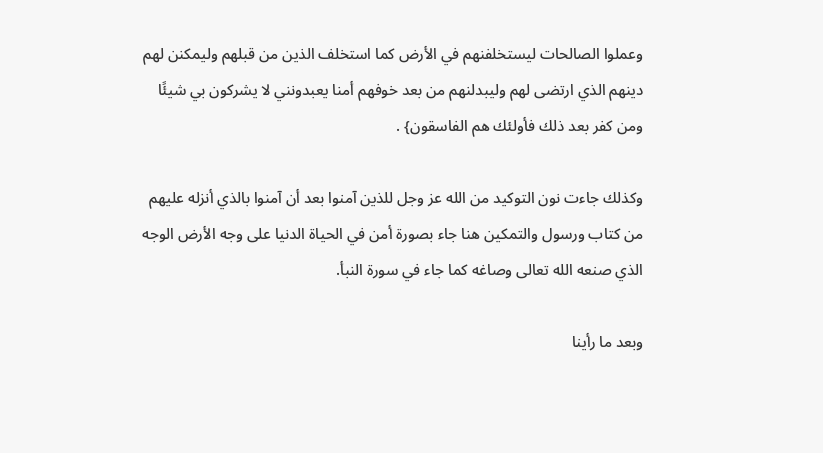وعملوا الصالحات ليستخلفنهم في الأرض كما استخلف الذين من قبلهم وليمكنن لهم دينهم الذي ارتضى لهم وليبدلنهم من بعد خوفهم أمنا يعبدونني لا يشركون بي شيئًا ومن كفر بعد ذلك فأولئك هم الفاسقون} .

وكذلك جاءت نون التوكيد من الله عز وجل للذين آمنوا بعد أن آمنوا بالذي أنزله عليهم من كتاب ورسول والتمكين هنا جاء بصورة أمن في الحياة الدنيا على وجه الأرض الوجه الذي صنعه الله تعالى وصاغه كما جاء في سورة النبأ.

وبعد ما رأينا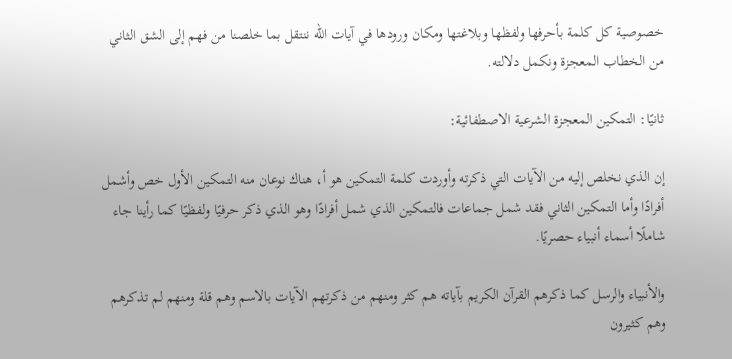خصوصية كل كلمة بأحرفها ولفظها وبلاغتها ومكان ورودها في آيات الله ننتقل بما خلصنا من فهم إلى الشق الثاني من الخطاب المعجزة ونكمل دلالته.

ثانيًا: التمكين المعجزة الشرعية الاصطفائية:

إن الذي نخلص إليه من الآيات التي ذكرته وأوردت كلمة التمكين هو أ، هناك نوعان منه التمكين الأول خص وأشمل أفرادًا وأما التمكين الثاني فقد شمل جماعات فالتمكين الذي شمل أفرادًا وهو الذي ذكر حرفيًا ولفظيًا كما رأينا جاء شاملًا أسماء أنبياء حصريًا.

والأنبياء والرسل كما ذكرهم القرآن الكريم بآياته هم كثر ومنهم من ذكرتهم الآيات بالاسم وهم قلة ومنهم لم تذكرهم وهم كثيرون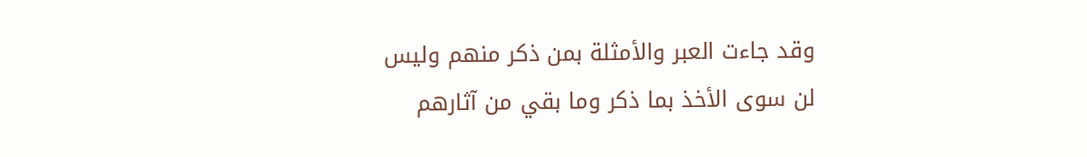وقد جاءت العبر والأمثلة بمن ذكر منهم وليس لن سوى الأخذ بما ذكر وما بقي من آثارهم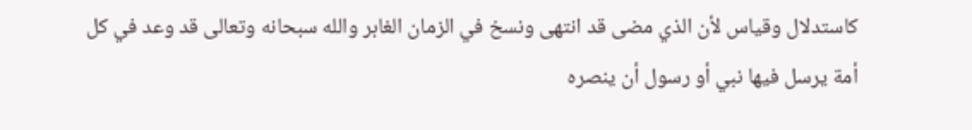كاستدلال وقياس لأن الذي مضى قد انتهى ونسخ في الزمان الغابر والله سبحانه وتعالى قد وعد في كل أمة يرسل فيها نبي أو رسول أن ينصره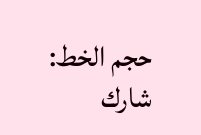حجم الخط:
شارك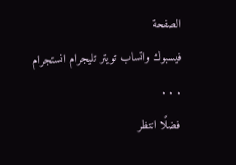الصفحة
فيسبوك واتساب تويتر تليجرام انستجرام
. . .
فضلًا انتظر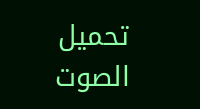تحميل الصوت